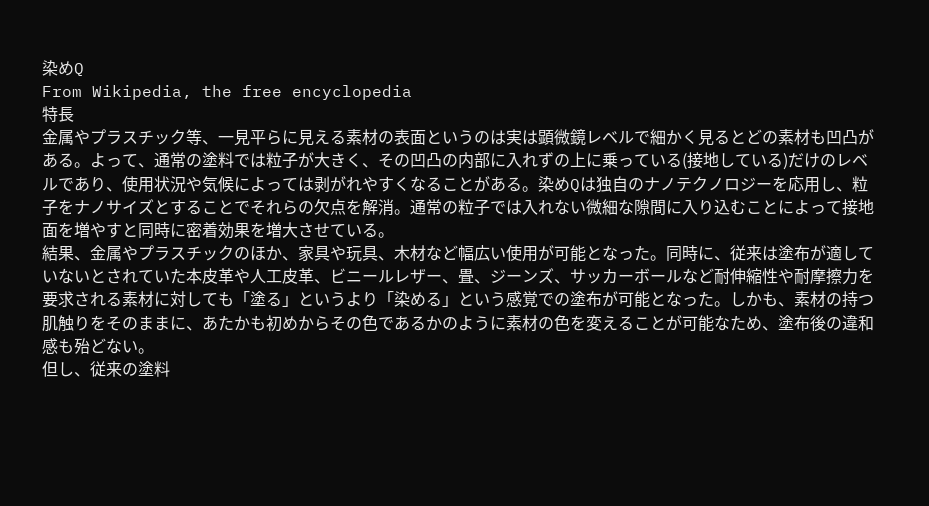染めQ
From Wikipedia, the free encyclopedia
特長
金属やプラスチック等、一見平らに見える素材の表面というのは実は顕微鏡レベルで細かく見るとどの素材も凹凸がある。よって、通常の塗料では粒子が大きく、その凹凸の内部に入れずの上に乗っている(接地している)だけのレベルであり、使用状況や気候によっては剥がれやすくなることがある。染めQは独自のナノテクノロジーを応用し、粒子をナノサイズとすることでそれらの欠点を解消。通常の粒子では入れない微細な隙間に入り込むことによって接地面を増やすと同時に密着効果を増大させている。
結果、金属やプラスチックのほか、家具や玩具、木材など幅広い使用が可能となった。同時に、従来は塗布が適していないとされていた本皮革や人工皮革、ビニールレザー、畳、ジーンズ、サッカーボールなど耐伸縮性や耐摩擦力を要求される素材に対しても「塗る」というより「染める」という感覚での塗布が可能となった。しかも、素材の持つ肌触りをそのままに、あたかも初めからその色であるかのように素材の色を変えることが可能なため、塗布後の違和感も殆どない。
但し、従来の塗料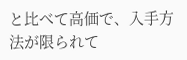と比べて高価で、入手方法が限られて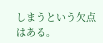しまうという欠点はある。